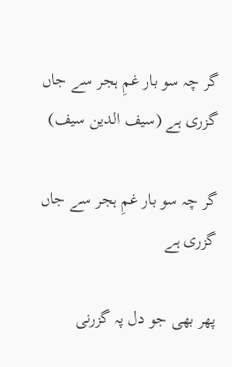گر چہ سو بار غمِ ہجر سے جاں گزری ہے (سیف الدین سیف)

گر چہ سو بار غمِ ہجر سے جاں گزری ہے

پھر بھی جو دل پہ گزرنی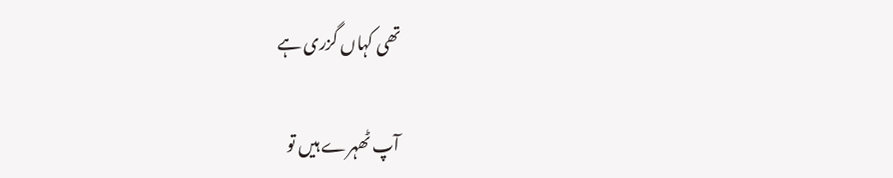تھی کہاں گزری ہے

آپ ٹھہرے ہیں تو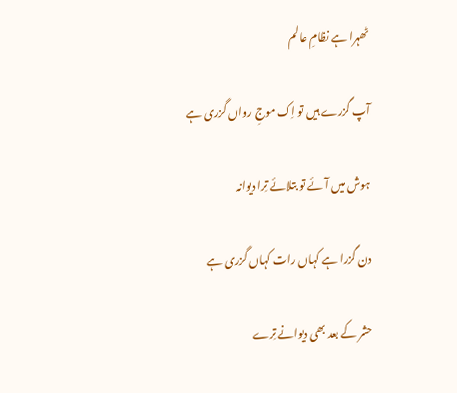ٹھہرا ہے نظامِ عالم

آپ گزرے ہیں تو اِک موجِ رواں گزری ہے

ہوش میں آئے تو بتلائے تِرا دیوانہ

دن گزرا ہے کہاں رات کہاں گزری ہے

حشر کے بعد بھی دیوانے تِرے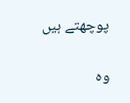پوچھتے ہیں

وہ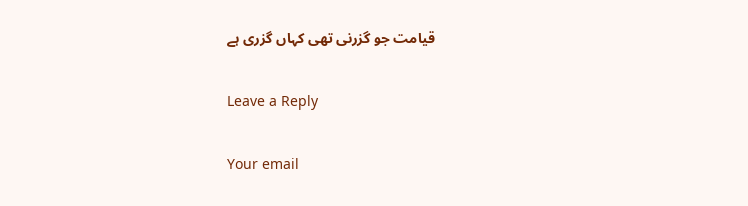قیامت جو گزرنی تھی کہاں گزری ہے

Leave a Reply

Your email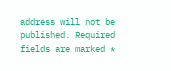address will not be published. Required fields are marked *